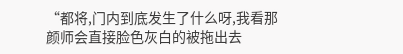“都将,门内到底发生了什么呀,我看那颜师会直接脸色灰白的被拖出去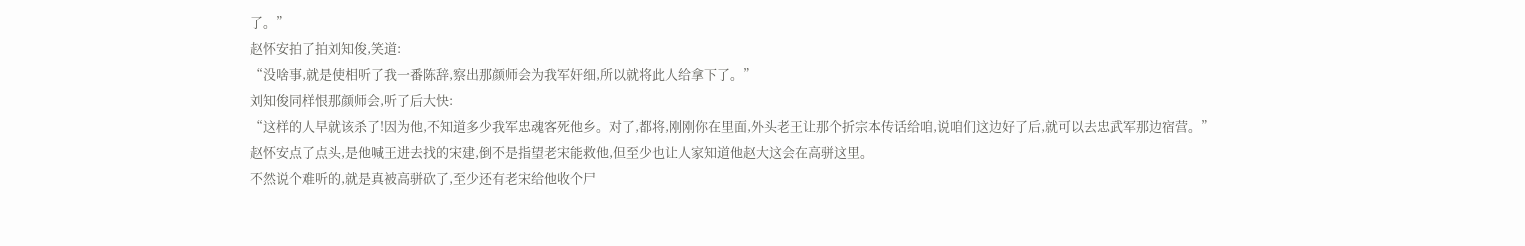了。”
赵怀安拍了拍刘知俊,笑道:
“没啥事,就是使相听了我一番陈辞,察出那颜师会为我军奸细,所以就将此人给拿下了。”
刘知俊同样恨那颜师会,听了后大快:
“这样的人早就该杀了!因为他,不知道多少我军忠魂客死他乡。对了,都将,刚刚你在里面,外头老王让那个折宗本传话给咱,说咱们这边好了后,就可以去忠武军那边宿营。”
赵怀安点了点头,是他喊王进去找的宋建,倒不是指望老宋能救他,但至少也让人家知道他赵大这会在高骈这里。
不然说个难听的,就是真被高骈砍了,至少还有老宋给他收个尸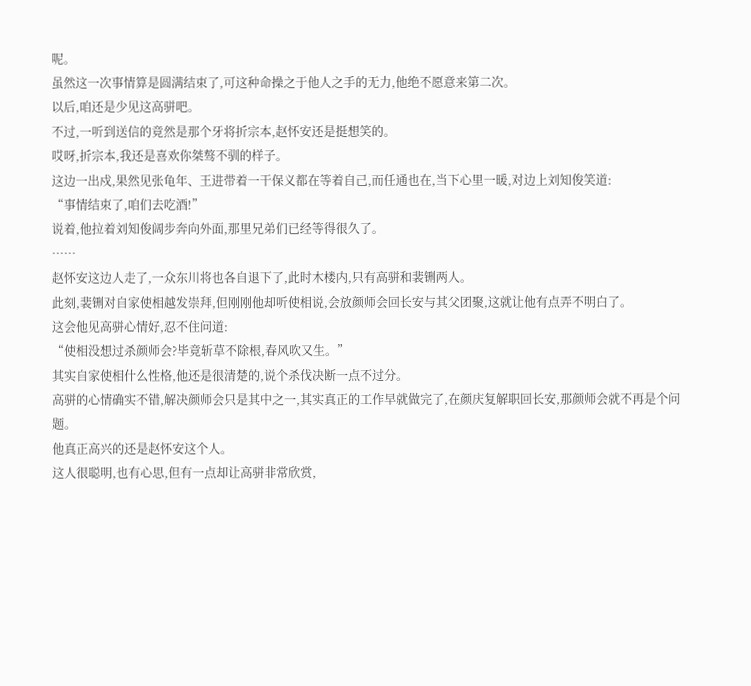呢。
虽然这一次事情算是圆满结束了,可这种命操之于他人之手的无力,他绝不愿意来第二次。
以后,咱还是少见这高骈吧。
不过,一听到送信的竟然是那个牙将折宗本,赵怀安还是挺想笑的。
哎呀,折宗本,我还是喜欢你桀骜不驯的样子。
这边一出戍,果然见张龟年、王进带着一干保义都在等着自己,而任通也在,当下心里一暖,对边上刘知俊笑道:
“事情结束了,咱们去吃酒!”
说着,他拉着刘知俊阔步奔向外面,那里兄弟们已经等得很久了。
……
赵怀安这边人走了,一众东川将也各自退下了,此时木楼内,只有高骈和裴铏两人。
此刻,裴铏对自家使相越发崇拜,但刚刚他却听使相说,会放颜师会回长安与其父团聚,这就让他有点弄不明白了。
这会他见高骈心情好,忍不住问道:
“使相没想过杀颜师会?毕竟斩草不除根,春风吹又生。”
其实自家使相什么性格,他还是很清楚的,说个杀伐决断一点不过分。
高骈的心情确实不错,解决颜师会只是其中之一,其实真正的工作早就做完了,在颜庆复解职回长安,那颜师会就不再是个问题。
他真正高兴的还是赵怀安这个人。
这人很聪明,也有心思,但有一点却让高骈非常欣赏,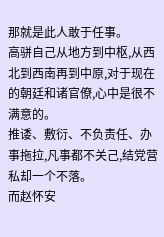那就是此人敢于任事。
高骈自己从地方到中枢,从西北到西南再到中原,对于现在的朝廷和诸官僚,心中是很不满意的。
推诿、敷衍、不负责任、办事拖拉,凡事都不关己,结党营私却一个不落。
而赵怀安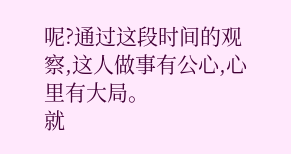呢?通过这段时间的观察,这人做事有公心,心里有大局。
就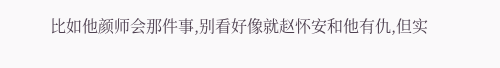比如他颜师会那件事,别看好像就赵怀安和他有仇,但实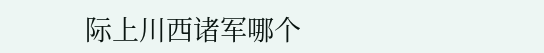际上川西诸军哪个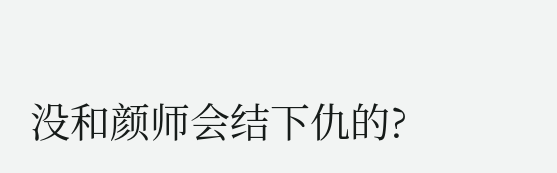没和颜师会结下仇的?